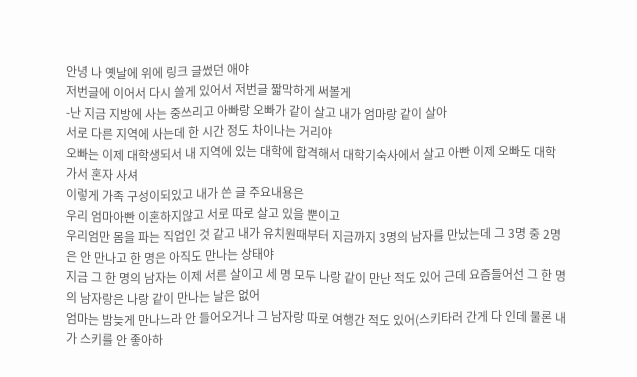안녕 나 옛날에 위에 링크 글썼던 애야
저번글에 이어서 다시 쓸게 있어서 저번글 짧막하게 써볼게
-난 지금 지방에 사는 중쓰리고 아빠랑 오빠가 같이 살고 내가 엄마랑 같이 살아
서로 다른 지역에 사는데 한 시간 정도 차이나는 거리야
오빠는 이제 대학생되서 내 지역에 있는 대학에 합격해서 대학기숙사에서 살고 아빤 이제 오빠도 대학가서 혼자 사셔
이렇게 가족 구성이되있고 내가 쓴 글 주요내용은
우리 엄마아빤 이혼하지않고 서로 따로 살고 있을 뿐이고
우리엄만 몸을 파는 직업인 것 같고 내가 유치원때부터 지금까지 3명의 남자를 만났는데 그 3명 중 2명은 안 만나고 한 명은 아직도 만나는 상태야
지금 그 한 명의 남자는 이제 서른 살이고 세 명 모두 나랑 같이 만난 적도 있어 근데 요즘들어선 그 한 명의 남자랑은 나랑 같이 만나는 날은 없어
엄마는 밤늦게 만나느라 안 들어오거나 그 남자랑 따로 여행간 적도 있어(스키타러 간게 다 인데 물론 내가 스키를 안 좋아하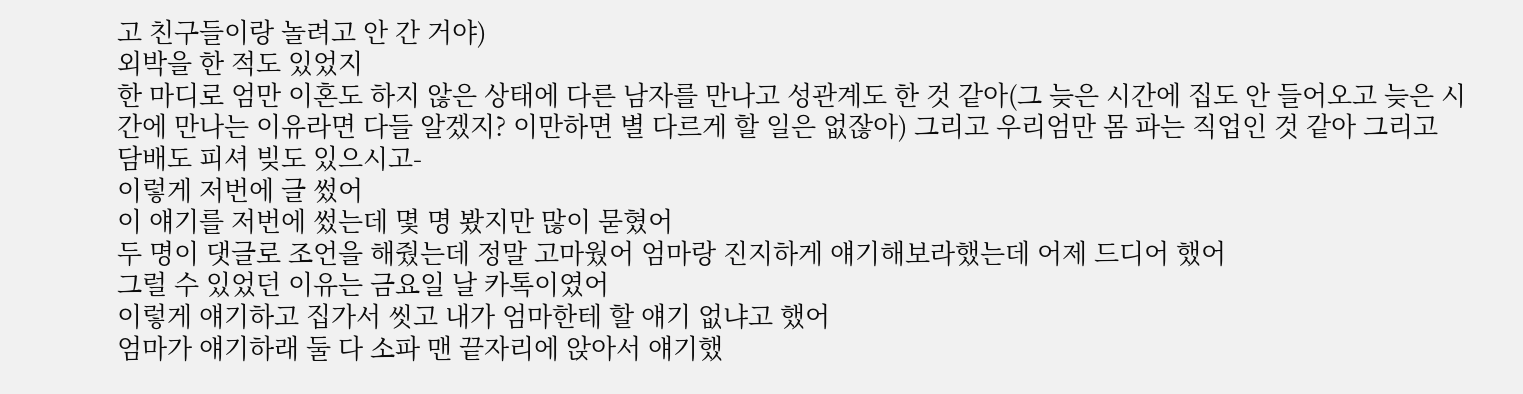고 친구들이랑 놀려고 안 간 거야)
외박을 한 적도 있었지
한 마디로 엄만 이혼도 하지 않은 상태에 다른 남자를 만나고 성관계도 한 것 같아(그 늦은 시간에 집도 안 들어오고 늦은 시간에 만나는 이유라면 다들 알겠지? 이만하면 별 다르게 할 일은 없잖아) 그리고 우리엄만 몸 파는 직업인 것 같아 그리고 담배도 피셔 빚도 있으시고-
이렇게 저번에 글 썼어
이 얘기를 저번에 썼는데 몇 명 봤지만 많이 묻혔어
두 명이 댓글로 조언을 해줬는데 정말 고마웠어 엄마랑 진지하게 얘기해보라했는데 어제 드디어 했어
그럴 수 있었던 이유는 금요일 날 카톡이였어
이렇게 얘기하고 집가서 씻고 내가 엄마한테 할 얘기 없냐고 했어
엄마가 얘기하래 둘 다 소파 맨 끝자리에 앉아서 얘기했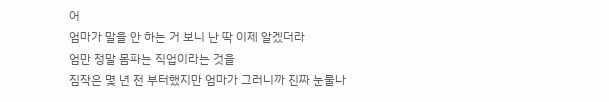어
엄마가 말을 안 하는 거 보니 난 딱 이제 알겠더라
엄만 정말 몸파는 직업이라는 것을
짐작은 몇 년 전 부터했지만 엄마가 그러니까 진짜 눈물나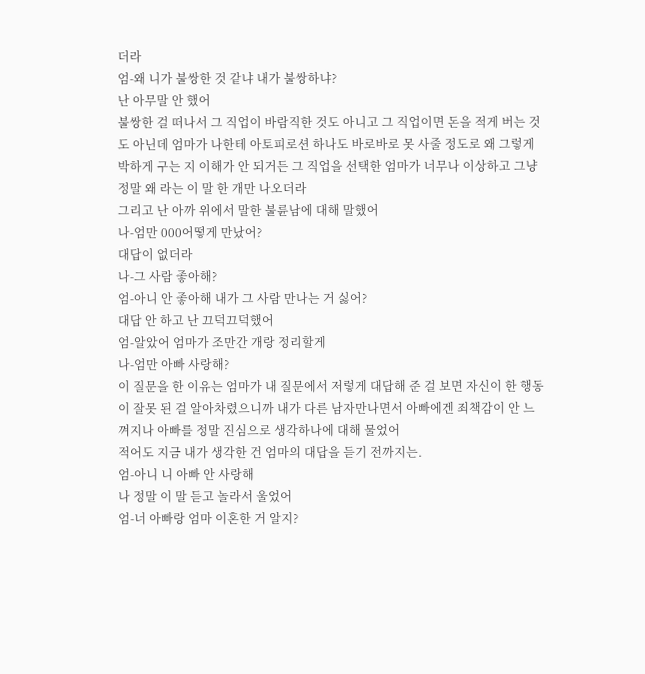더라
엄-왜 니가 불쌍한 것 같냐 내가 불쌍하냐?
난 아무말 안 했어
불쌍한 걸 떠나서 그 직업이 바람직한 것도 아니고 그 직업이면 돈을 적게 버는 것도 아닌데 엄마가 나한테 아토피로션 하나도 바로바로 못 사줄 정도로 왜 그렇게 박하게 구는 지 이해가 안 되거든 그 직업을 선택한 엄마가 너무나 이상하고 그냥 정말 왜 라는 이 말 한 개만 나오더라
그리고 난 아까 위에서 말한 불륜남에 대해 말했어
나-엄만 000어떻게 만났어?
대답이 없더라
나-그 사람 좋아해?
엄-아니 안 좋아해 내가 그 사람 만나는 거 싫어?
대답 안 하고 난 끄덕끄덕했어
엄-알았어 엄마가 조만간 개랑 정리할게
나-엄만 아빠 사랑해?
이 질문을 한 이유는 엄마가 내 질문에서 저렇게 대답해 준 걸 보면 자신이 한 행동이 잘못 된 걸 알아차렸으니까 내가 다른 남자만나면서 아빠에겐 죄책감이 안 느껴지나 아빠를 정말 진심으로 생각하나에 대해 물었어
적어도 지금 내가 생각한 건 엄마의 대답을 듣기 전까지는.
엄-아니 니 아빠 안 사랑해
나 정말 이 말 듣고 놀라서 울었어
엄-너 아빠랑 엄마 이혼한 거 알지?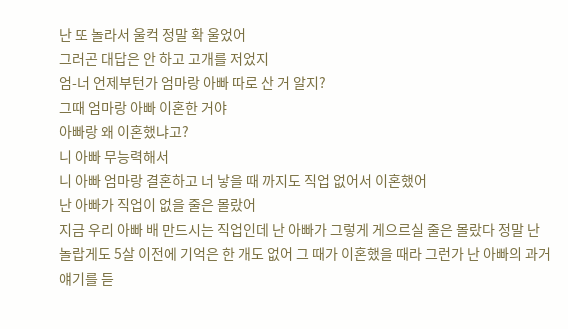난 또 놀라서 울컥 정말 확 울었어
그러곤 대답은 안 하고 고개를 저었지
엄-너 언제부턴가 엄마랑 아빠 따로 산 거 알지?
그때 엄마랑 아빠 이혼한 거야
아빠랑 왜 이혼했냐고?
니 아빠 무능력해서
니 아빠 엄마랑 결혼하고 너 낳을 때 까지도 직업 없어서 이혼했어
난 아빠가 직업이 없을 줄은 몰랐어
지금 우리 아빠 배 만드시는 직업인데 난 아빠가 그렇게 게으르실 줄은 몰랐다 정말 난 놀랍게도 5살 이전에 기억은 한 개도 없어 그 때가 이혼했을 때라 그런가 난 아빠의 과거얘기를 듣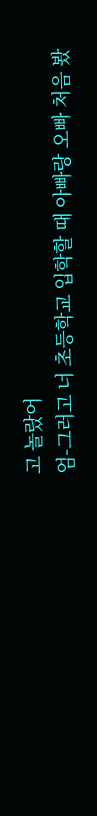고 놀랐어
엄-그러고 너 초등학교 입학할 때 아빠랑 오빠 처음 봤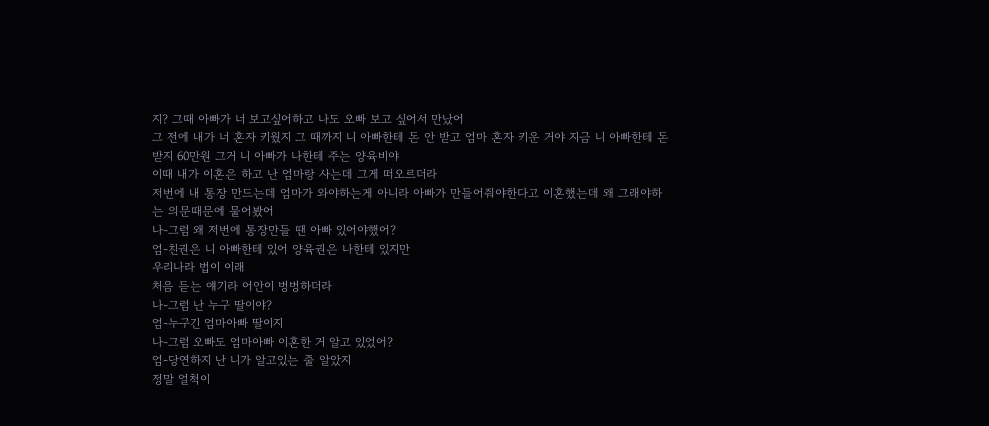지? 그때 아빠가 너 보고싶어하고 나도 오빠 보고 싶어서 만났어
그 전에 내가 너 혼자 키웠지 그 때까지 니 아빠한테 돈 안 받고 엄마 혼자 키운 거야 지금 니 아빠한테 돈 받지 60만원 그거 니 아빠가 나한테 주는 양육비야
이때 내가 이혼은 하고 난 엄마랑 사는데 그게 떠오르더라
저번에 내 통장 만드는데 엄마가 와야하는게 아니라 아빠가 만들어줘야한다고 이혼했는데 왜 그래야하는 의문때문에 물어봤어
나-그럼 왜 저번에 통장만들 땐 아빠 있어야했어?
엄-친권은 니 아빠한테 있어 양육권은 나한테 있지만
우리나라 법이 이래
처음 듣는 얘기라 어안이 벙벙하더라
나-그럼 난 누구 딸이야?
엄-누구긴 엄마아빠 딸이지
나-그럼 오빠도 엄마아빠 이혼한 거 알고 있었어?
엄-당연하지 난 니가 알고있는 줄 알았지
정말 얼척이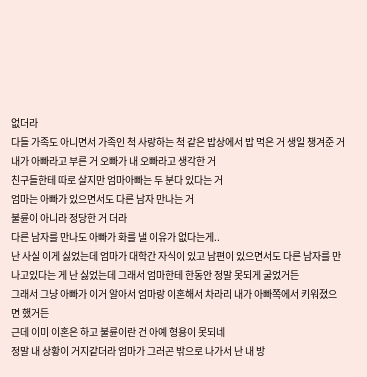없더라
다들 가족도 아니면서 가족인 척 사랑하는 척 같은 밥상에서 밥 먹은 거 생일 챙겨준 거 내가 아빠라고 부른 거 오빠가 내 오빠라고 생각한 거
친구들한테 따로 살지만 엄마아빠는 두 분다 있다는 거
엄마는 아빠가 있으면서도 다른 남자 만나는 거
불륜이 아니라 정당한 거 더라
다른 남자를 만나도 아빠가 화를 낼 이유가 없다는게..
난 사실 이게 싫었는데 엄마가 대학간 자식이 있고 남편이 있으면서도 다른 남자를 만나고있다는 게 난 싫었는데 그래서 엄마한테 한동안 정말 못되게 굴었거든
그래서 그냥 아빠가 이거 알아서 엄마랑 이혼해서 차라리 내가 아빠쪽에서 키워졌으면 했거든
근데 이미 이혼은 하고 불륜이란 건 아예 형용이 못되네
정말 내 상황이 거지같더라 엄마가 그러곤 밖으로 나가서 난 내 방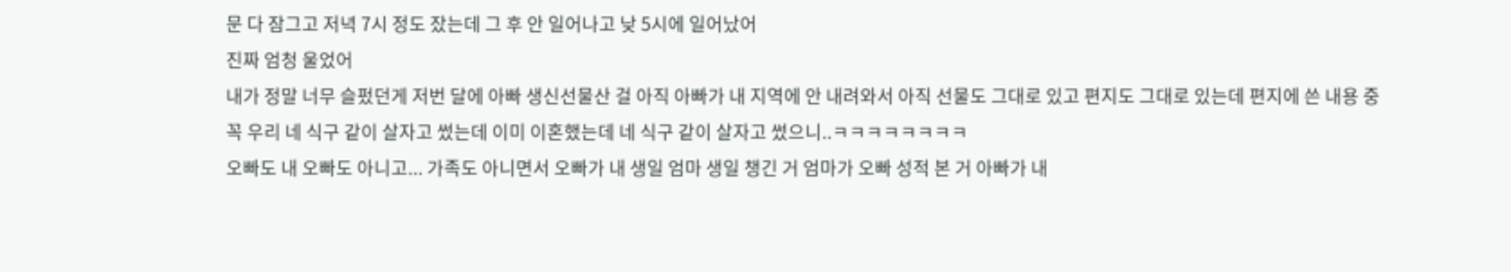문 다 잠그고 저녁 7시 정도 잤는데 그 후 안 일어나고 낮 5시에 일어났어
진짜 엄청 울었어
내가 정말 너무 슬펐던게 저번 달에 아빠 생신선물산 걸 아직 아빠가 내 지역에 안 내려와서 아직 선물도 그대로 있고 편지도 그대로 있는데 편지에 쓴 내용 중
꼭 우리 네 식구 같이 살자고 썼는데 이미 이혼했는데 네 식구 같이 살자고 썼으니..ㅋㅋㅋㅋㅋㅋㅋㅋ
오빠도 내 오빠도 아니고... 가족도 아니면서 오빠가 내 생일 엄마 생일 챙긴 거 엄마가 오빠 성적 본 거 아빠가 내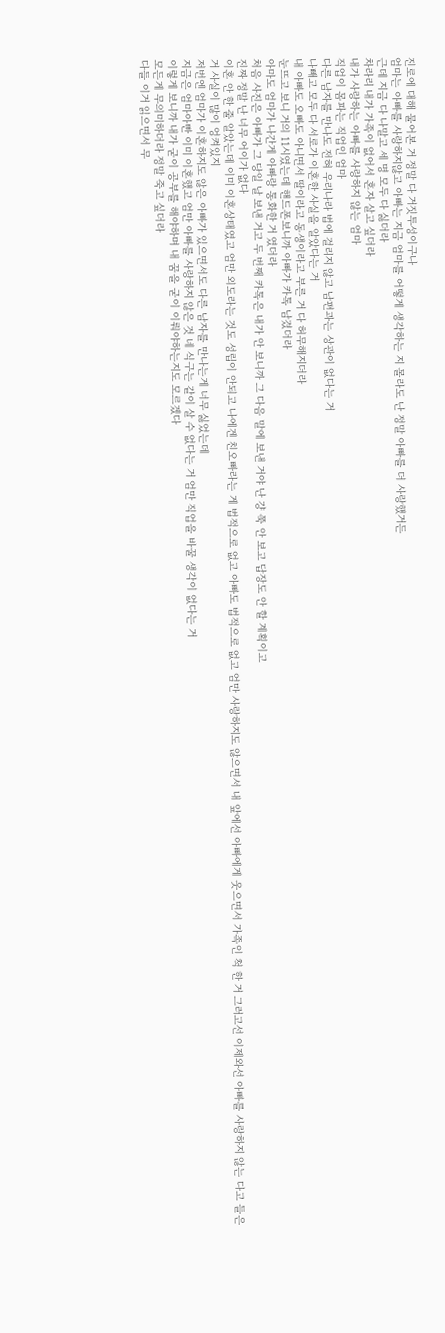진로에 대해 물어본 거 정말 다 거짓투성이구나
엄마는 아빠를 사랑하지않고 아빠는 지금 엄마를 어떻게 생각하는 지 몰라도 난 정말 아빠를 더 사랑했거든
근데 지금 다 나말고 세 명 모두 다 싫더라
차라리 내가 가족이 없어서 혼자 살고 싶더라
내가 사랑하는 아빠를 사랑하지 않는 엄마
직업이 몸파는 직업인 엄마
다른 남자를 만나도 전혀 우리나라 법에 걸리지 않고 남편과는 상관이 없다는 거
나빼고 모두 다 서로가 이혼한 사실을 알았다는 거
내 아빠도 오빠도 아니면서 딸이라고 동생이라고 부른 거 다 허무해지더라
눈뜨고 보니 거의 11시였는데 핸드폰보니까 아빠가 카톡 남겼더라
아마도 엄마가 나간게 아빠랑 통화한 거 였더라
처음 사진은 아빠가 그 당일 날 보낸 거고 두 번째 카톡은 내가 안 보니까 그 다음 말에 보낸 거야 난 걍 쭉 안 보고 답장도 안 할 계획이고
진짜 정말 난 너무 어이가 없다
이혼 안 한 줄 알았는데 이미 이혼상태였고 엄만 외도라는 것도 성립이 안되고 나에겐 친오빠라는 게 법적으로 없고 아빠도 법적으로 없고 엄만 사랑하지도 않으면서 내 앞에선 아빠에게 웃으면서 가족인 척 한 거 그러고선 이제와선 아빠를 사랑하지 않는 다고 들은 거 사실이 많이 엉켜있지
저번엔 엄마가 이혼하지도 않은 아빠가 있으면서도 다른 남자를 만나는게 너무 싫었는데
지금은 엄마아빤 이미 이혼했고 엄만 아빠를 사랑하지 않은 것 네 식구는 같이 살 수 없다는 거 엄만 직업을 바꿀 생각이 없다는 거
이렇게 보니까 내가 굳이 공부를 해야하며 내 꿈을 굳이 이뤄야하는지도 모르겠다
모든게 무의미하더라 정말 죽고 싶더라
다들 이거 읽으면서 무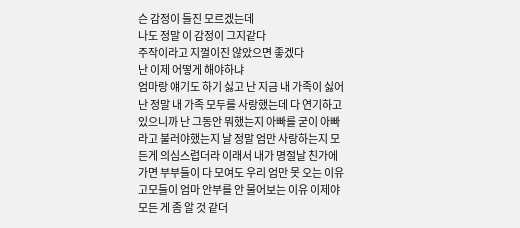슨 감정이 들진 모르겠는데
나도 정말 이 감정이 그지같다
주작이라고 지껄이진 않았으면 좋겠다
난 이제 어떻게 해야하냐
엄마랑 얘기도 하기 싫고 난 지금 내 가족이 싫어
난 정말 내 가족 모두를 사랑했는데 다 연기하고 있으니까 난 그동안 뭐했는지 아빠를 굳이 아빠라고 불러야했는지 날 정말 엄만 사랑하는지 모든게 의심스럽더라 이래서 내가 명절날 친가에 가면 부부들이 다 모여도 우리 엄만 못 오는 이유 고모들이 엄마 안부를 안 물어보는 이유 이제야 모든 게 좀 알 것 같더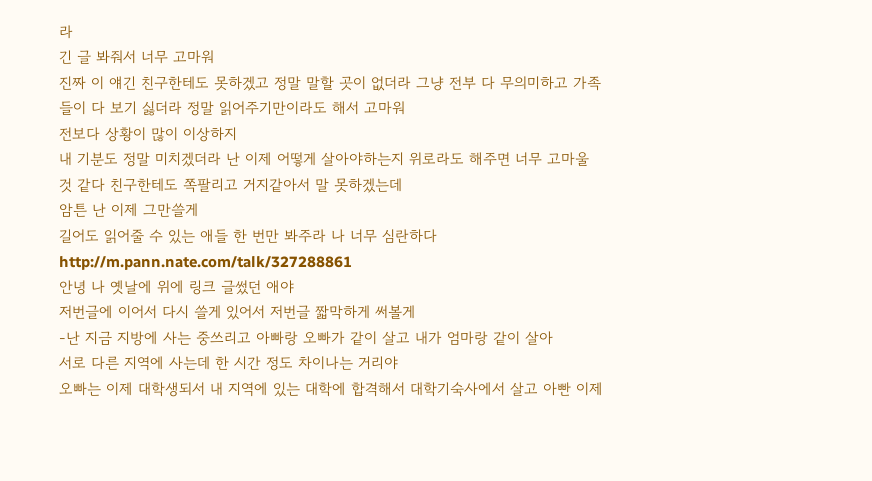라
긴 글 봐줘서 너무 고마워
진짜 이 얘긴 친구한테도 못하겠고 정말 말할 곳이 없더라 그냥 전부 다 무의미하고 가족들이 다 보기 싫더라 정말 읽어주기만이라도 해서 고마워
전보다 상황이 많이 이상하지
내 기분도 정말 미치겠더라 난 이제 어떻게 살아야하는지 위로라도 해주면 너무 고마울 것 같다 친구한테도 쪽팔리고 거지같아서 말 못하겠는데
암튼 난 이제 그만쓸게
길어도 읽어줄 수 있는 애들 한 번만 봐주라 나 너무 심란하다
http://m.pann.nate.com/talk/327288861
안녕 나 옛날에 위에 링크 글썼던 애야
저번글에 이어서 다시 쓸게 있어서 저번글 짧막하게 써볼게
-난 지금 지방에 사는 중쓰리고 아빠랑 오빠가 같이 살고 내가 엄마랑 같이 살아
서로 다른 지역에 사는데 한 시간 정도 차이나는 거리야
오빠는 이제 대학생되서 내 지역에 있는 대학에 합격해서 대학기숙사에서 살고 아빤 이제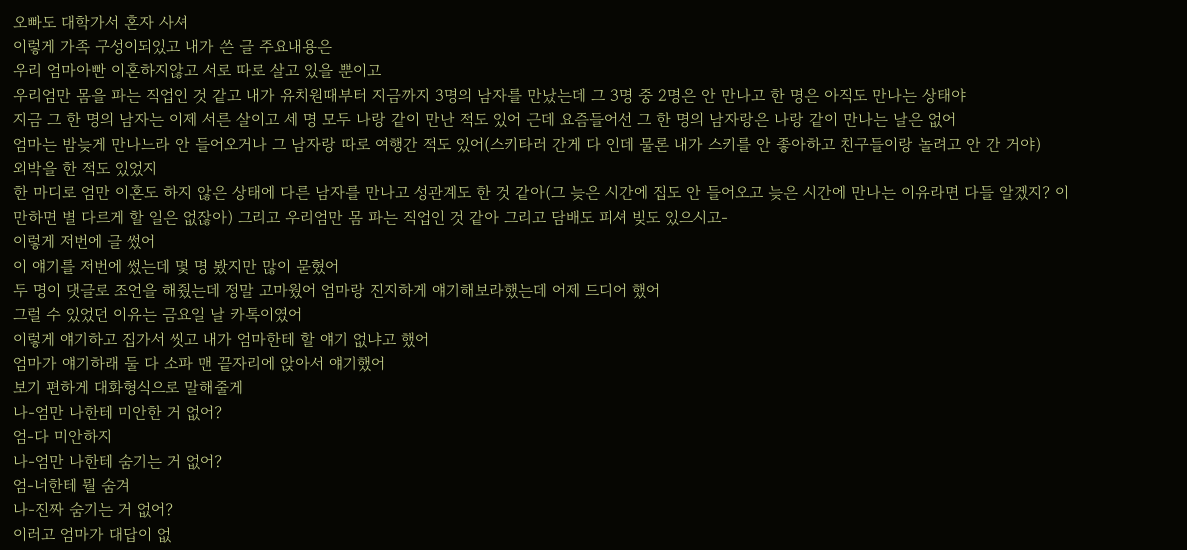오빠도 대학가서 혼자 사셔
이렇게 가족 구성이되있고 내가 쓴 글 주요내용은
우리 엄마아빤 이혼하지않고 서로 따로 살고 있을 뿐이고
우리엄만 몸을 파는 직업인 것 같고 내가 유치원때부터 지금까지 3명의 남자를 만났는데 그 3명 중 2명은 안 만나고 한 명은 아직도 만나는 상태야
지금 그 한 명의 남자는 이제 서른 살이고 세 명 모두 나랑 같이 만난 적도 있어 근데 요즘들어선 그 한 명의 남자랑은 나랑 같이 만나는 날은 없어
엄마는 밤늦게 만나느라 안 들어오거나 그 남자랑 따로 여행간 적도 있어(스키타러 간게 다 인데 물론 내가 스키를 안 좋아하고 친구들이랑 놀려고 안 간 거야)
외박을 한 적도 있었지
한 마디로 엄만 이혼도 하지 않은 상태에 다른 남자를 만나고 성관계도 한 것 같아(그 늦은 시간에 집도 안 들어오고 늦은 시간에 만나는 이유라면 다들 알겠지? 이만하면 별 다르게 할 일은 없잖아) 그리고 우리엄만 몸 파는 직업인 것 같아 그리고 담배도 피셔 빚도 있으시고-
이렇게 저번에 글 썼어
이 얘기를 저번에 썼는데 몇 명 봤지만 많이 묻혔어
두 명이 댓글로 조언을 해줬는데 정말 고마웠어 엄마랑 진지하게 얘기해보라했는데 어제 드디어 했어
그럴 수 있었던 이유는 금요일 날 카톡이였어
이렇게 얘기하고 집가서 씻고 내가 엄마한테 할 얘기 없냐고 했어
엄마가 얘기하래 둘 다 소파 맨 끝자리에 앉아서 얘기했어
보기 편하게 대화형식으로 말해줄게
나-엄만 나한테 미안한 거 없어?
엄-다 미안하지
나-엄만 나한테 숨기는 거 없어?
엄-너한테 뭘 숨겨
나-진짜 숨기는 거 없어?
이러고 엄마가 대답이 없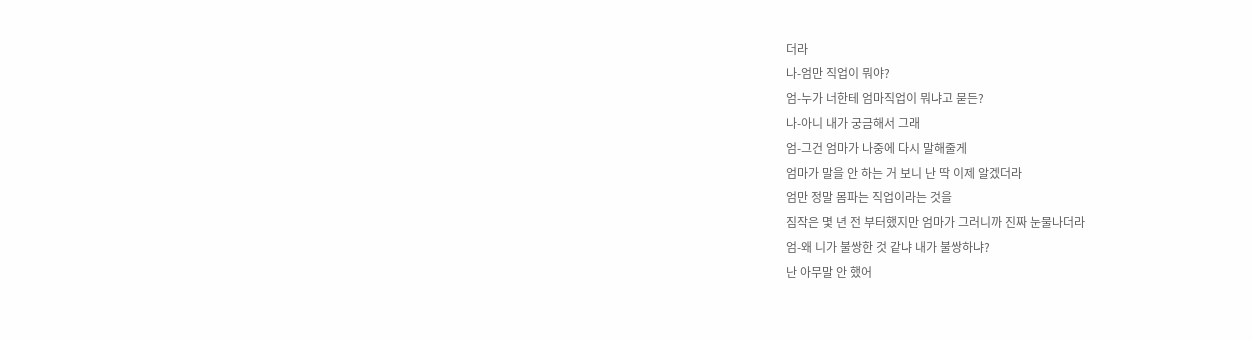더라
나-엄만 직업이 뭐야?
엄-누가 너한테 엄마직업이 뭐냐고 묻든?
나-아니 내가 궁금해서 그래
엄-그건 엄마가 나중에 다시 말해줄게
엄마가 말을 안 하는 거 보니 난 딱 이제 알겠더라
엄만 정말 몸파는 직업이라는 것을
짐작은 몇 년 전 부터했지만 엄마가 그러니까 진짜 눈물나더라
엄-왜 니가 불쌍한 것 같냐 내가 불쌍하냐?
난 아무말 안 했어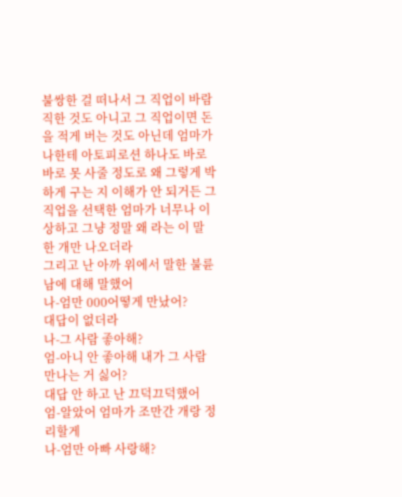불쌍한 걸 떠나서 그 직업이 바람직한 것도 아니고 그 직업이면 돈을 적게 버는 것도 아닌데 엄마가 나한테 아토피로션 하나도 바로바로 못 사줄 정도로 왜 그렇게 박하게 구는 지 이해가 안 되거든 그 직업을 선택한 엄마가 너무나 이상하고 그냥 정말 왜 라는 이 말 한 개만 나오더라
그리고 난 아까 위에서 말한 불륜남에 대해 말했어
나-엄만 000어떻게 만났어?
대답이 없더라
나-그 사람 좋아해?
엄-아니 안 좋아해 내가 그 사람 만나는 거 싫어?
대답 안 하고 난 끄덕끄덕했어
엄-알았어 엄마가 조만간 개랑 정리할게
나-엄만 아빠 사랑해?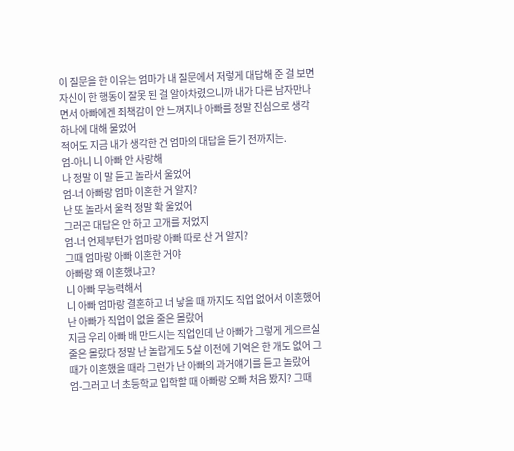이 질문을 한 이유는 엄마가 내 질문에서 저렇게 대답해 준 걸 보면 자신이 한 행동이 잘못 된 걸 알아차렸으니까 내가 다른 남자만나면서 아빠에겐 죄책감이 안 느껴지나 아빠를 정말 진심으로 생각하나에 대해 물었어
적어도 지금 내가 생각한 건 엄마의 대답을 듣기 전까지는.
엄-아니 니 아빠 안 사랑해
나 정말 이 말 듣고 놀라서 울었어
엄-너 아빠랑 엄마 이혼한 거 알지?
난 또 놀라서 울컥 정말 확 울었어
그러곤 대답은 안 하고 고개를 저었지
엄-너 언제부턴가 엄마랑 아빠 따로 산 거 알지?
그때 엄마랑 아빠 이혼한 거야
아빠랑 왜 이혼했냐고?
니 아빠 무능력해서
니 아빠 엄마랑 결혼하고 너 낳을 때 까지도 직업 없어서 이혼했어
난 아빠가 직업이 없을 줄은 몰랐어
지금 우리 아빠 배 만드시는 직업인데 난 아빠가 그렇게 게으르실 줄은 몰랐다 정말 난 놀랍게도 5살 이전에 기억은 한 개도 없어 그 때가 이혼했을 때라 그런가 난 아빠의 과거얘기를 듣고 놀랐어
엄-그러고 너 초등학교 입학할 때 아빠랑 오빠 처음 봤지? 그때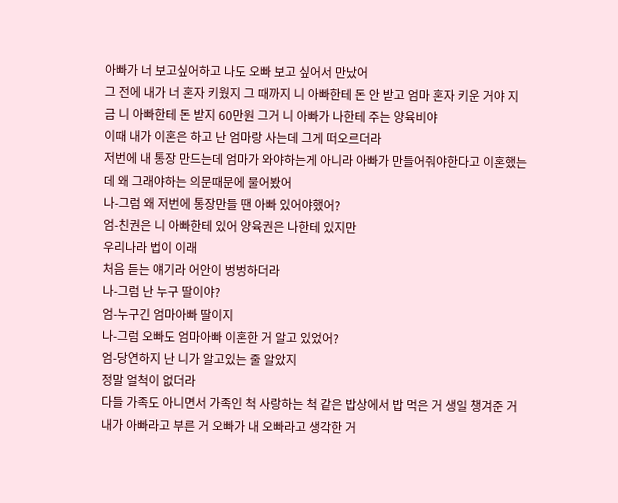아빠가 너 보고싶어하고 나도 오빠 보고 싶어서 만났어
그 전에 내가 너 혼자 키웠지 그 때까지 니 아빠한테 돈 안 받고 엄마 혼자 키운 거야 지금 니 아빠한테 돈 받지 60만원 그거 니 아빠가 나한테 주는 양육비야
이때 내가 이혼은 하고 난 엄마랑 사는데 그게 떠오르더라
저번에 내 통장 만드는데 엄마가 와야하는게 아니라 아빠가 만들어줘야한다고 이혼했는데 왜 그래야하는 의문때문에 물어봤어
나-그럼 왜 저번에 통장만들 땐 아빠 있어야했어?
엄-친권은 니 아빠한테 있어 양육권은 나한테 있지만
우리나라 법이 이래
처음 듣는 얘기라 어안이 벙벙하더라
나-그럼 난 누구 딸이야?
엄-누구긴 엄마아빠 딸이지
나-그럼 오빠도 엄마아빠 이혼한 거 알고 있었어?
엄-당연하지 난 니가 알고있는 줄 알았지
정말 얼척이 없더라
다들 가족도 아니면서 가족인 척 사랑하는 척 같은 밥상에서 밥 먹은 거 생일 챙겨준 거 내가 아빠라고 부른 거 오빠가 내 오빠라고 생각한 거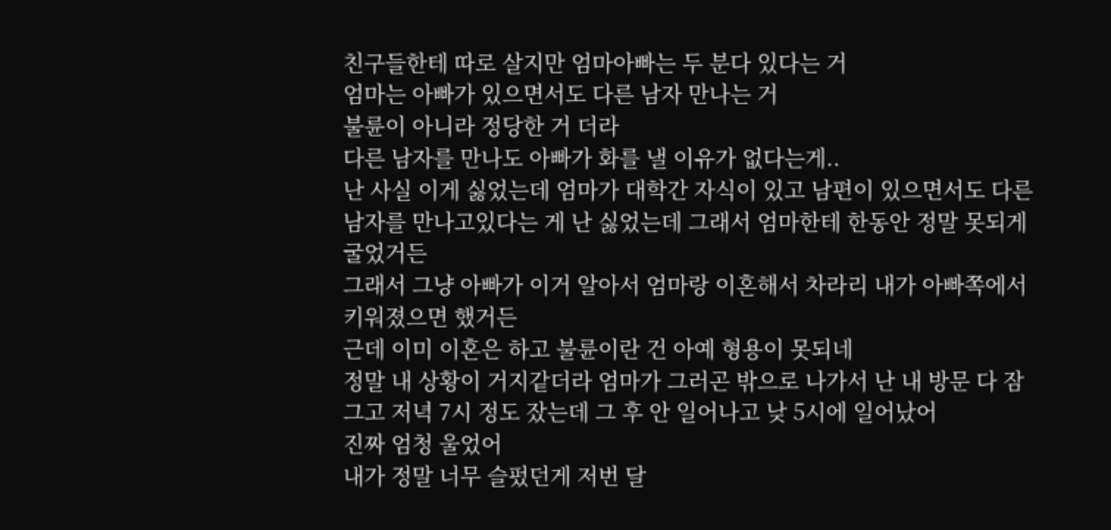친구들한테 따로 살지만 엄마아빠는 두 분다 있다는 거
엄마는 아빠가 있으면서도 다른 남자 만나는 거
불륜이 아니라 정당한 거 더라
다른 남자를 만나도 아빠가 화를 낼 이유가 없다는게..
난 사실 이게 싫었는데 엄마가 대학간 자식이 있고 남편이 있으면서도 다른 남자를 만나고있다는 게 난 싫었는데 그래서 엄마한테 한동안 정말 못되게 굴었거든
그래서 그냥 아빠가 이거 알아서 엄마랑 이혼해서 차라리 내가 아빠쪽에서 키워졌으면 했거든
근데 이미 이혼은 하고 불륜이란 건 아예 형용이 못되네
정말 내 상황이 거지같더라 엄마가 그러곤 밖으로 나가서 난 내 방문 다 잠그고 저녁 7시 정도 잤는데 그 후 안 일어나고 낮 5시에 일어났어
진짜 엄청 울었어
내가 정말 너무 슬펐던게 저번 달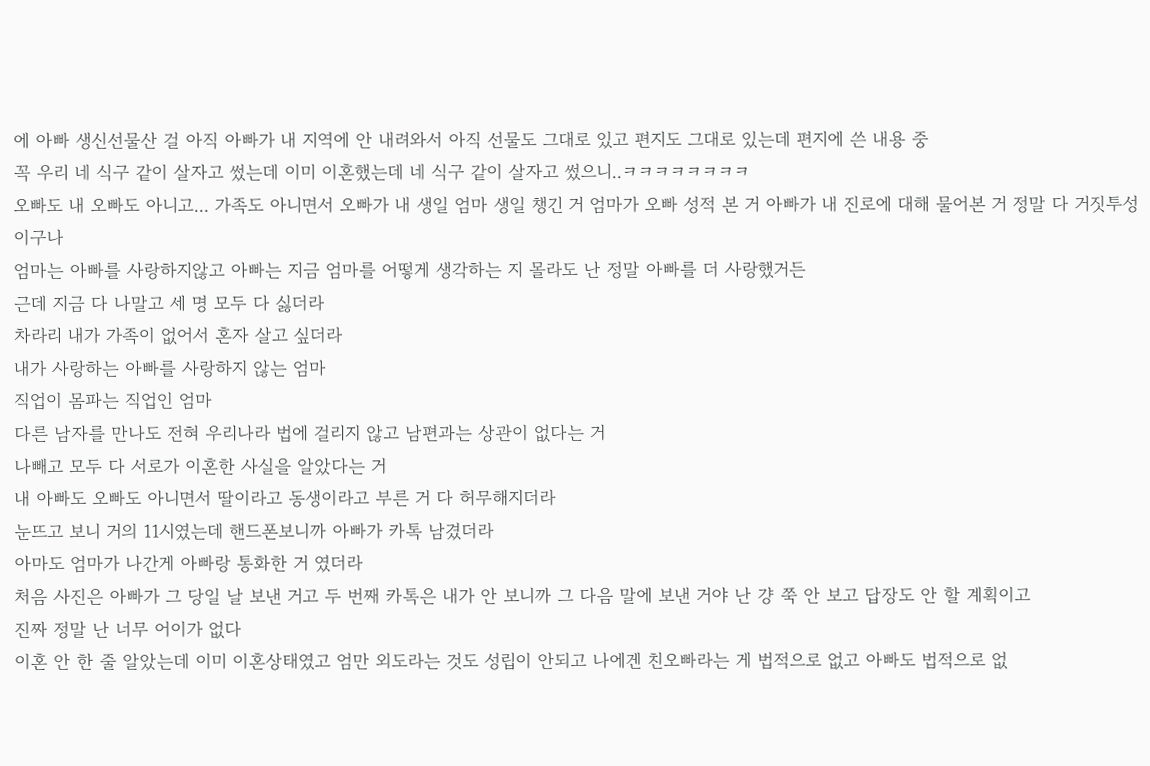에 아빠 생신선물산 걸 아직 아빠가 내 지역에 안 내려와서 아직 선물도 그대로 있고 편지도 그대로 있는데 편지에 쓴 내용 중
꼭 우리 네 식구 같이 살자고 썼는데 이미 이혼했는데 네 식구 같이 살자고 썼으니..ㅋㅋㅋㅋㅋㅋㅋㅋ
오빠도 내 오빠도 아니고... 가족도 아니면서 오빠가 내 생일 엄마 생일 챙긴 거 엄마가 오빠 성적 본 거 아빠가 내 진로에 대해 물어본 거 정말 다 거짓투성이구나
엄마는 아빠를 사랑하지않고 아빠는 지금 엄마를 어떻게 생각하는 지 몰라도 난 정말 아빠를 더 사랑했거든
근데 지금 다 나말고 세 명 모두 다 싫더라
차라리 내가 가족이 없어서 혼자 살고 싶더라
내가 사랑하는 아빠를 사랑하지 않는 엄마
직업이 몸파는 직업인 엄마
다른 남자를 만나도 전혀 우리나라 법에 걸리지 않고 남편과는 상관이 없다는 거
나빼고 모두 다 서로가 이혼한 사실을 알았다는 거
내 아빠도 오빠도 아니면서 딸이라고 동생이라고 부른 거 다 허무해지더라
눈뜨고 보니 거의 11시였는데 핸드폰보니까 아빠가 카톡 남겼더라
아마도 엄마가 나간게 아빠랑 통화한 거 였더라
처음 사진은 아빠가 그 당일 날 보낸 거고 두 번째 카톡은 내가 안 보니까 그 다음 말에 보낸 거야 난 걍 쭉 안 보고 답장도 안 할 계획이고
진짜 정말 난 너무 어이가 없다
이혼 안 한 줄 알았는데 이미 이혼상태였고 엄만 외도라는 것도 성립이 안되고 나에겐 친오빠라는 게 법적으로 없고 아빠도 법적으로 없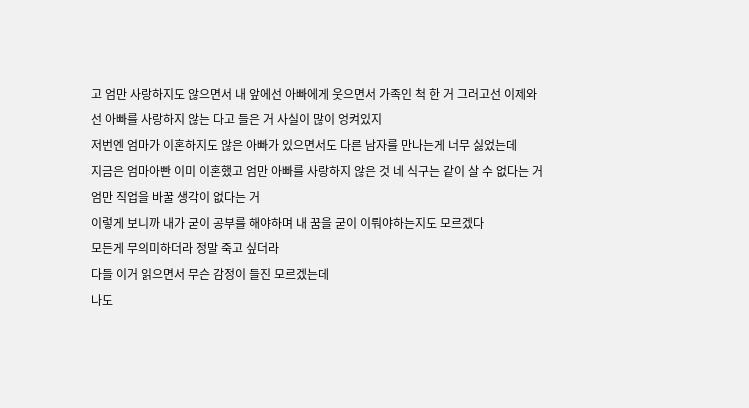고 엄만 사랑하지도 않으면서 내 앞에선 아빠에게 웃으면서 가족인 척 한 거 그러고선 이제와선 아빠를 사랑하지 않는 다고 들은 거 사실이 많이 엉켜있지
저번엔 엄마가 이혼하지도 않은 아빠가 있으면서도 다른 남자를 만나는게 너무 싫었는데
지금은 엄마아빤 이미 이혼했고 엄만 아빠를 사랑하지 않은 것 네 식구는 같이 살 수 없다는 거 엄만 직업을 바꿀 생각이 없다는 거
이렇게 보니까 내가 굳이 공부를 해야하며 내 꿈을 굳이 이뤄야하는지도 모르겠다
모든게 무의미하더라 정말 죽고 싶더라
다들 이거 읽으면서 무슨 감정이 들진 모르겠는데
나도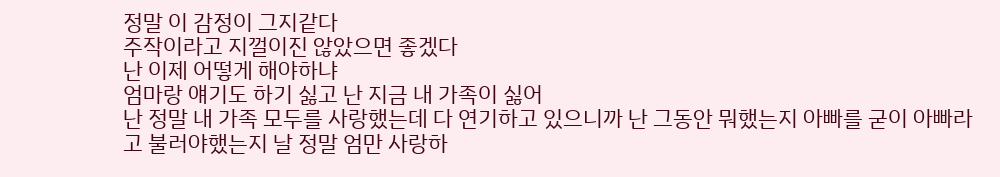정말 이 감정이 그지같다
주작이라고 지껄이진 않았으면 좋겠다
난 이제 어떻게 해야하냐
엄마랑 얘기도 하기 싫고 난 지금 내 가족이 싫어
난 정말 내 가족 모두를 사랑했는데 다 연기하고 있으니까 난 그동안 뭐했는지 아빠를 굳이 아빠라고 불러야했는지 날 정말 엄만 사랑하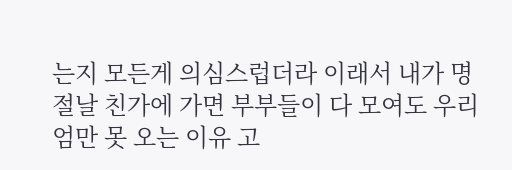는지 모든게 의심스럽더라 이래서 내가 명절날 친가에 가면 부부들이 다 모여도 우리 엄만 못 오는 이유 고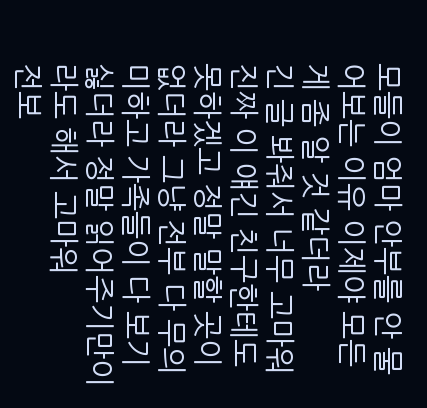모들이 엄마 안부를 안 물어보는 이유 이제야 모든 게 좀 알 것 같더라
긴 글 봐줘서 너무 고마워
진짜 이 얘긴 친구한테도 못하겠고 정말 말할 곳이 없더라 그냥 전부 다 무의미하고 가족들이 다 보기 싫더라 정말 읽어주기만이라도 해서 고마워
전보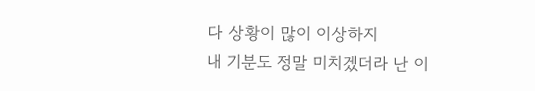다 상황이 많이 이상하지
내 기분도 정말 미치겠더라 난 이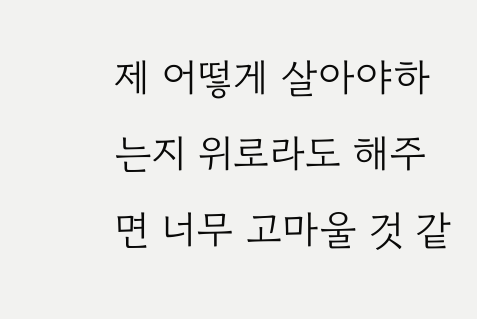제 어떻게 살아야하는지 위로라도 해주면 너무 고마울 것 같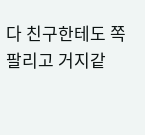다 친구한테도 쪽팔리고 거지같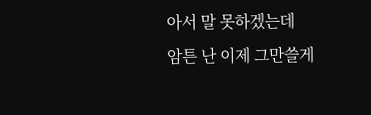아서 말 못하겠는데
암튼 난 이제 그만쓸게